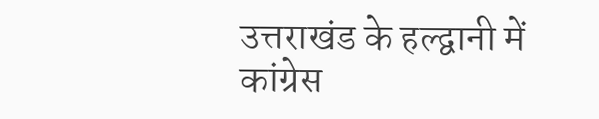उत्तराखंड के हल्द्वानी में कांग्रेस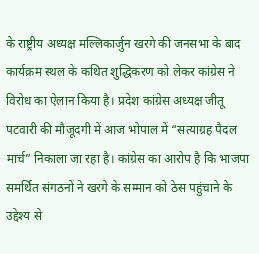के राष्ट्रीय अध्यक्ष मल्लिकार्जुन खरगे की जनसभा के बाद कार्यक्रम स्थल के कथित शुद्धिकरण को लेकर कांग्रेस ने विरोध का ऐलान किया है। प्रदेश कांग्रेस अध्यक्ष जीतू पटवारी की मौजूदगी में आज भोपाल में “सत्याग्रह पैदल मार्च” निकाला जा रहा है। कांग्रेस का आरोप है कि भाजपा समर्थित संगठनों ने खरगे के सम्मान को ठेस पहुंचाने के उद्देश्य से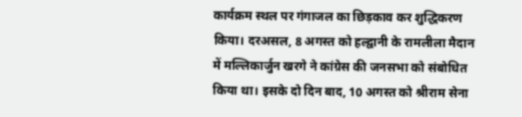कार्यक्रम स्थल पर गंगाजल का छिड़काव कर शुद्धिकरण किया। दरअसल, 8 अगस्त को हल्द्वानी के रामलीला मैदान में मल्लिकार्जुन खरगे ने कांग्रेस की जनसभा को संबोधित किया था। इसके दो दिन बाद, 10 अगस्त को श्रीराम सेना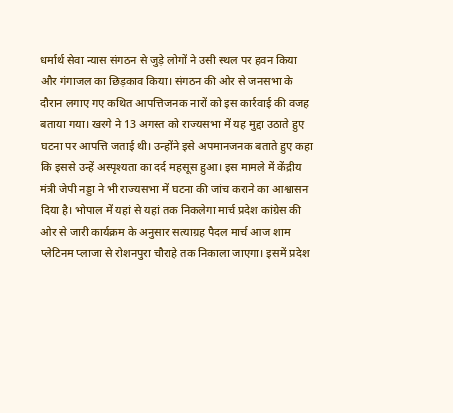धर्मार्थ सेवा न्यास संगठन से जुड़े लोगों ने उसी स्थल पर हवन किया और गंगाजल का छिड़काव किया। संगठन की ओर से जनसभा के दौरान लगाए गए कथित आपत्तिजनक नारों को इस कार्रवाई की वजह बताया गया। खरगे ने 13 अगस्त को राज्यसभा में यह मुद्दा उठाते हुए घटना पर आपत्ति जताई थी। उन्होंने इसे अपमानजनक बताते हुए कहा कि इससे उन्हें अस्पृश्यता का दर्द महसूस हुआ। इस मामले में केंद्रीय मंत्री जेपी नड्डा ने भी राज्यसभा में घटना की जांच कराने का आश्वासन दिया है। भोपाल में यहां से यहां तक निकलेगा मार्च प्रदेश कांग्रेस की ओर से जारी कार्यक्रम के अनुसार सत्याग्रह पैदल मार्च आज शाम प्लेटिनम प्लाजा से रोशनपुरा चौराहे तक निकाला जाएगा। इसमें प्रदेश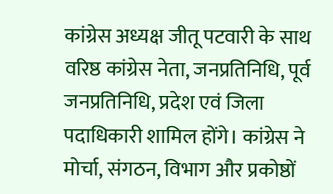कांग्रेस अध्यक्ष जीतू पटवारी के साथ वरिष्ठ कांग्रेस नेता, जनप्रतिनिधि, पूर्व जनप्रतिनिधि, प्रदेश एवं जिला पदाधिकारी शामिल होंगे। कांग्रेस ने मोर्चा, संगठन, विभाग और प्रकोष्ठों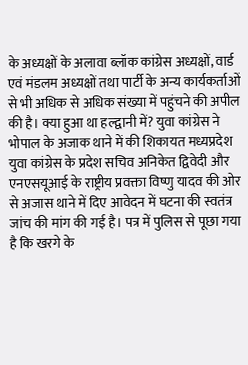के अध्यक्षों के अलावा ब्लॉक कांग्रेस अध्यक्षों, वार्ड एवं मंडलम अध्यक्षों तथा पार्टी के अन्य कार्यकर्ताओं से भी अधिक से अधिक संख्या में पहुंचने की अपील की है। क्या हुआ था हल्द्वानी में? युवा कांग्रेस ने भोपाल के अजाक थाने में की शिकायत मध्यप्रदेश युवा कांग्रेस के प्रदेश सचिव अनिकेत द्विवेदी और एनएसयूआई के राष्ट्रीय प्रवक्ता विष्णु यादव की ओर से अजास थाने में दिए आवेदन में घटना की स्वतंत्र जांच की मांग की गई है। पत्र में पुलिस से पूछा गया है कि खरगे के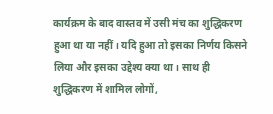कार्यक्रम के बाद वास्तव में उसी मंच का शुद्धिकरण हुआ था या नहीं। यदि हुआ तो इसका निर्णय किसने लिया और इसका उद्देश्य क्या था। साथ ही शुद्धिकरण में शामिल लोगों,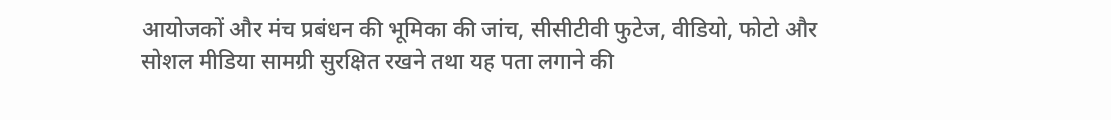आयोजकों और मंच प्रबंधन की भूमिका की जांच, सीसीटीवी फुटेज, वीडियो, फोटो और सोशल मीडिया सामग्री सुरक्षित रखने तथा यह पता लगाने की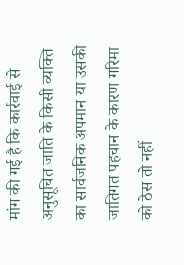मांग की गई है कि कार्रवाई से अनुसूचित जाति के किसी व्यक्ति का सार्वजनिक अपमान या उसकी जातिगत पहचान के कारण गरिमा को ठेस तो नहीं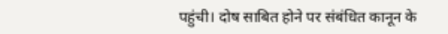पहुंची। दोष साबित होने पर संबंधित कानून के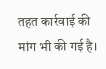तहत कार्रवाई की मांग भी की गई है।